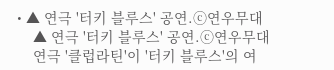• ▲ 연극 '터키 블루스' 공연.ⓒ연우무대
    ▲ 연극 '터키 블루스' 공연.ⓒ연우무대
    연극 '클럽라틴'이 '터키 블루스'의 여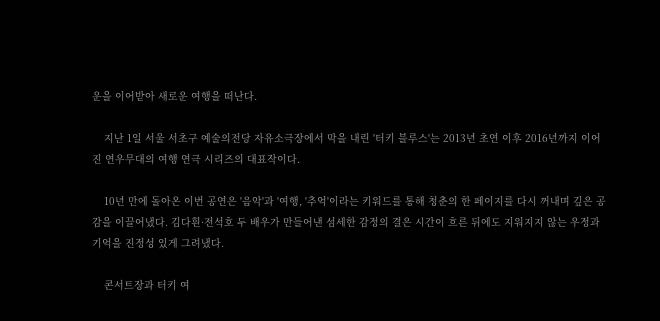운을 이어받아 새로운 여행을 떠난다.

    지난 1일 서울 서초구 예술의전당 자유소극장에서 막을 내린 '터키 블루스'는 2013년 초연 이후 2016년까지 이어진 연우무대의 여행 연극 시리즈의 대표작이다.

    10년 만에 돌아온 이번 공연은 '음악'과 '여행, '추억'이라는 키워드를 통해 청춘의 한 페이지를 다시 꺼내며 깊은 공감을 이끌어냈다. 김다흰·전석호 두 배우가 만들어낸 섬세한 감정의 결은 시간이 흐른 뒤에도 지워지지 않는 우정과 기억을 진정성 있게 그려냈다.

    콘서트장과 터키 여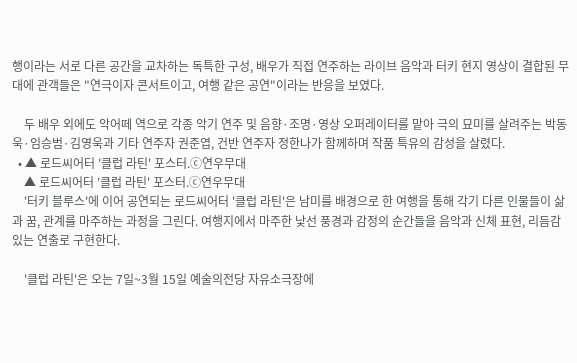행이라는 서로 다른 공간을 교차하는 독특한 구성, 배우가 직접 연주하는 라이브 음악과 터키 현지 영상이 결합된 무대에 관객들은 "연극이자 콘서트이고, 여행 같은 공연"이라는 반응을 보였다.

    두 배우 외에도 악어떼 역으로 각종 악기 연주 및 음향·조명·영상 오퍼레이터를 맡아 극의 묘미를 살려주는 박동욱·임승범·김영욱과 기타 연주자 권준엽, 건반 연주자 정한나가 함께하며 작품 특유의 감성을 살렸다.
  • ▲ 로드씨어터 '클럽 라틴' 포스터.ⓒ연우무대
    ▲ 로드씨어터 '클럽 라틴' 포스터.ⓒ연우무대
    '터키 블루스'에 이어 공연되는 로드씨어터 '클럽 라틴'은 남미를 배경으로 한 여행을 통해 각기 다른 인물들이 삶과 꿈, 관계를 마주하는 과정을 그린다. 여행지에서 마주한 낯선 풍경과 감정의 순간들을 음악과 신체 표현, 리듬감 있는 연출로 구현한다.

    '클럽 라틴'은 오는 7일~3월 15일 예술의전당 자유소극장에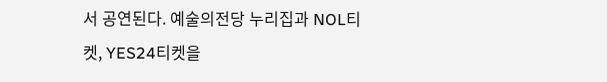서 공연된다. 예술의전당 누리집과 NOL티켓, YES24티켓을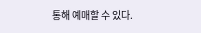통해 예매할 수 있다.